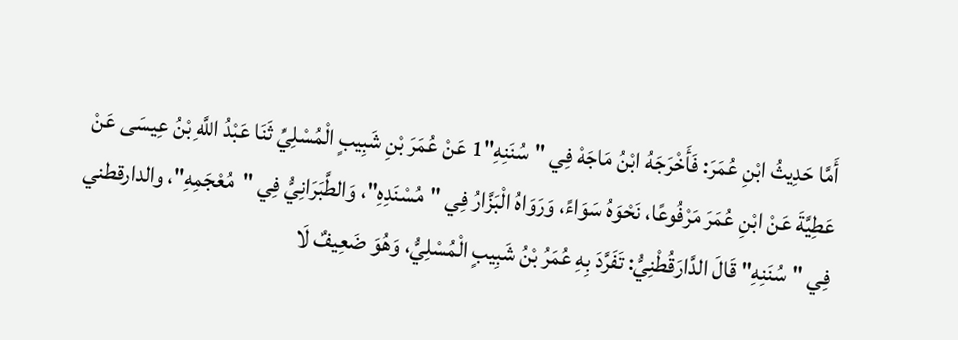أَمَّا حَدِيثُ ابْنِ عُمَرَ: فَأَخْرَجَهُ ابْنُ مَاجَهْ فِي "سُنَنِهِ"1 عَنْ عُمَرَ بْنِ شَبِيبٍ الْمُسْلِيِّ ثَنَا عَبْدُ اللَّهِ بْنُ عِيسَى عَنْ عَطِيَّةَ عَنْ ابْنِ عُمَرَ مَرْفُوعًا، نَحْوَهُ سَوَاءً، وَرَوَاهُ الْبَزَّارُ فِي "مُسْنَدِهِ"، وَالطَّبَرَانِيُّ فِي "مُعْجَمِهِ"، والدارقطني فِي "سُنَنِهِ" قَالَ الدَّارَقُطْنِيُّ: تَفَرَّدَ بِهِ عُمَرُ بْنُ شَبِيبٍ الْمُسْلِيُّ، وَهُوَ ضَعِيفٌ لَا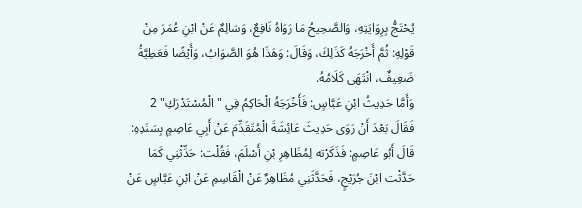يُحْتَجُّ بِرِوَايَتِهِ، وَالصَّحِيحُ مَا رَوَاهُ نَافِعٌ، وَسَالِمٌ عَنْ ابْنِ عُمَرَ مِنْ قَوْلِهِ: ثُمَّ أَخْرَجَهُ كَذَلِكَ، وَقَالَ: وَهَذَا هُوَ الصَّوَابُ، وَأَيْضًا فَعَطِيَّةُ ضَعِيفٌ، انْتَهَى كَلَامُهُ.
وَأَمَّا حَدِيثُ ابْنِ عَبَّاسٍ: فَأَخْرَجَهُ الْحَاكِمُ فِي "الْمُسْتَدْرَكِ" 2 فَقَالَ بَعْدَ أَنْ رَوَى حَدِيثَ عَائِشَةَ الْمُتَقَدِّمَ عَنْ أَبِي عَاصِمٍ بِسَنَدِهِ: قَالَ أَبُو عَاصِمٍ: فَذَكَرْته لِمُظَاهِرِ بْنِ أَسْلَمَ، فَقُلْت: حَدِّثْنِي كَمَا حَدَّثْت ابْنَ جُرَيْجٍ، فَحَدَّثَنِي مُظَاهِرٌ عَنْ الْقَاسِمِ عَنْ ابْنِ عَبَّاسٍ عَنْ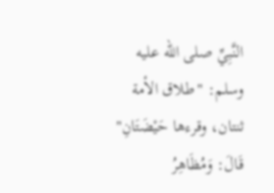النَّبِيِّ صلى الله عليه وسلم: "طلاق الأمة ثنتان، وقرءها حَيْضَتَانِ" قَالَ: وَمُظَاهِرُ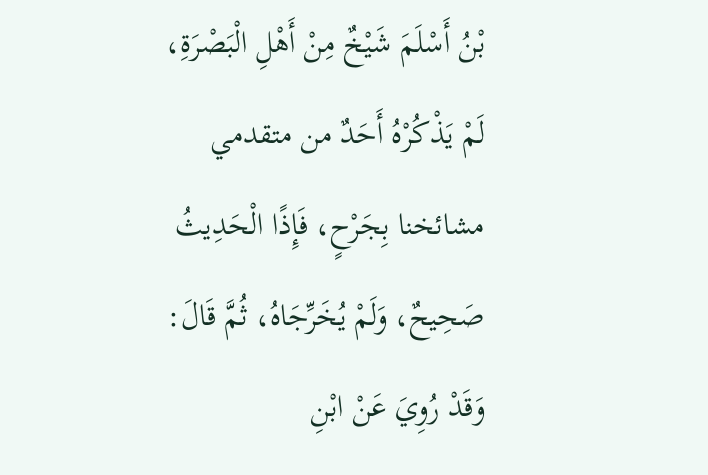بْنُ أَسْلَمَ شَيْخٌ مِنْ أَهْلِ الْبَصْرَةِ، لَمْ يَذْكُرْهُ أَحَدٌ من متقدمي مشائخنا بِجَرْحٍ، فَإِذًا الْحَدِيثُ صَحِيحٌ، وَلَمْ يُخَرِّجَاهُ، ثُمَّ قَالَ: وَقَدْ رُوِيَ عَنْ ابْنِ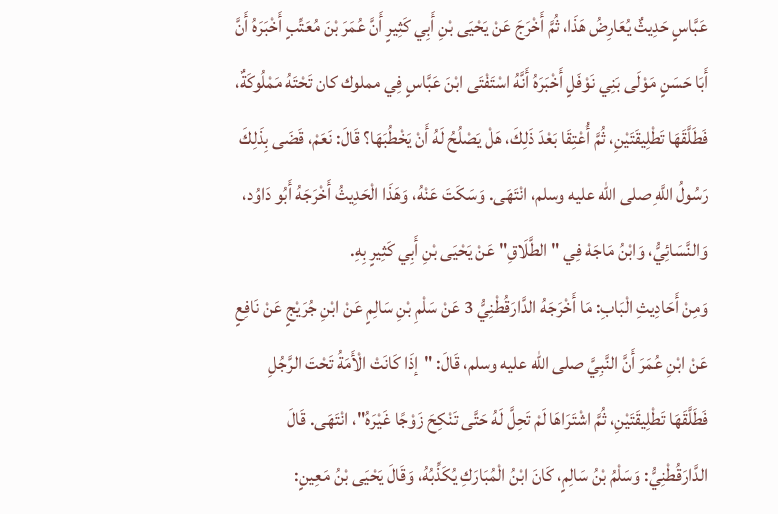عَبَّاسٍ حَدِيثٌ يُعَارِضُ هَذَا، ثُمَّ أَخْرَجَ عَنْ يَحْيَى بْنِ أَبِي كَثِيرٍ أَنَّ عُمَرَ بْنَ مُعَتِّبٍ أَخْبَرَهُ أَنَّ أَبَا حَسَنٍ مَوْلَى بَنِي نَوْفَلٍ أَخْبَرَهُ أَنَّهُ اسْتَفْتَى ابْنَ عَبَّاسٍ فِي مملوك كان تَحْتَهُ مَمْلُوكَةٌ، فَطَلَّقَهَا تَطْلِيقَتَيْنِ، ثُمَّ أُعْتِقَا بَعْدَ ذَلِكَ، هَلْ يَصْلُحُ لَهُ أَنْ يَخْطُبَهَا؟ قَالَ: نَعَمْ، قَضَى بِذَلِكَ رَسُولُ اللَّهِ صلى الله عليه وسلم، انْتَهَى. وَسَكَتَ عَنْهُ، وَهَذَا الْحَدِيثُ أَخْرَجَهُ أَبُو دَاوُد، وَالنَّسَائِيُّ، وَابْنُ مَاجَهْ فِي "الطَّلَاقِ" عَنْ يَحْيَى بْنِ أَبِي كَثِيرٍ بِهِ.
وَمِنْ أَحَادِيثِ الْبَابِ: مَا أَخْرَجَهُ الدَّارَقُطْنِيُّ 3 عَنْ سَلْمِ بْنِ سَالِمٍ عَنْ ابْنِ جُرَيْجٍ عَنْ نَافِعٍ عَنْ ابْنِ عُمَرَ أَنَّ النَّبِيَّ صلى الله عليه وسلم، قَالَ: "إذَا كَانَتْ الْأَمَةُ تَحْتَ الرَّجُلِ فَطَلَّقَهَا تَطْلِيقَتَيْنِ، ثُمَّ اشْتَرَاهَا لَمْ تَحِلَّ لَهُ حَتَّى تَنْكِحَ زَوْجًا غَيْرَهُ"، انْتَهَى. قَالَ الدَّارَقُطْنِيُّ: وَسَلْمُ بْنُ سَالِمٍ، كَانَ ابْنُ الْمُبَارَكِ يُكَذِّبُهُ، وَقَالَ يَحْيَى بْنُ مَعِينٍ: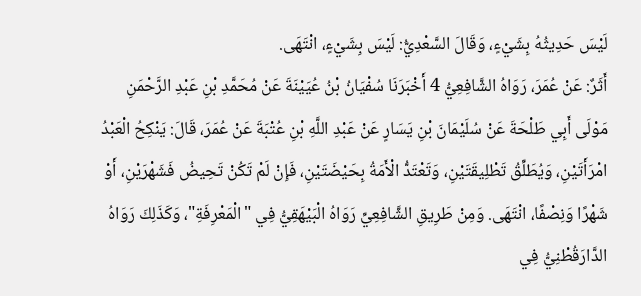لَيْسَ حَدِيثُهُ بِشَيْءٍ، وَقَالَ السَّعْدِيُّ: لَيْسَ بِشَيْءٍ، انْتَهَى.
أَثَرٌ: عَنْ عُمَرَ، رَوَاهُ الشَّافِعِيُّ 4 أَخْبَرَنَا سُفْيَانُ بْنُ عُيَيْنَةَ عَنْ مُحَمَّدِ بْنِ عَبْدِ الرَّحْمَنِ مَوْلَى أَبِي طَلْحَةَ عَنْ سُلَيْمَانَ بْنِ يَسَارٍ عَنْ عَبْدِ اللَّهِ بْنِ عُتْبَةَ عَنْ عُمَرَ، قَالَ: يَنْكِحُ الْعَبْدُ امْرَأَتَيْنِ، وَيُطَلِّقُ تَطْلِيقَتَيْنِ، وَتَعْتَدُّ الْأَمَةُ بِحَيْضَتَيْنِ، فَإِنْ لَمْ تَكُنْ تَحِيضُ فَشَهْرَيْنِ، أَوْ شَهْرًا وَنِصْفًا، انْتَهَى. وَمِنْ طَرِيقِ الشَّافِعِيِّ رَوَاهُ الْبَيْهَقِيُّ فِي "الْمَعْرِفَةِ"، وَكَذَلِكَ رَوَاهُ الدَّارَقُطْنِيُّ فِي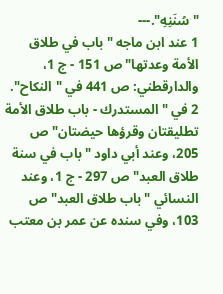"سُنَنِهِ".---
1 عند ابن ماجه "باب في طلاق الأمة وعدتها" ص 151 - ج 1، والدارقطني: ص 441 في "النكاح".
2 في "المستدرك - باب طلاق الأمة تطليقتان وقرؤها حيضتان" ص 205، وعند أبي داود "باب في سنة طلاق العبد" ص 297 - ج 1، وعند النسائي "باب طلاق العبد" ص 103، وفي سنده عن عمر بن معتب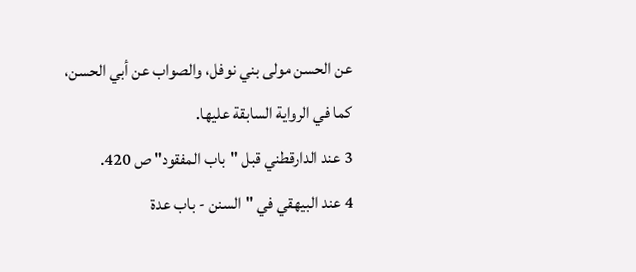عن الحسن مولى بني نوفل، والصواب عن أبي الحسن، كما في الرواية السابقة عليها.
3 عند الدارقطني قبل "باب المفقود" ص 420.
4 عند البيهقي في "السنن - باب عدة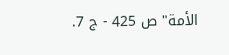الأمة" ص 425 - ج 7.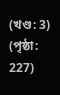(খণ্ড: 3) (পৃষ্ঠা: 227)